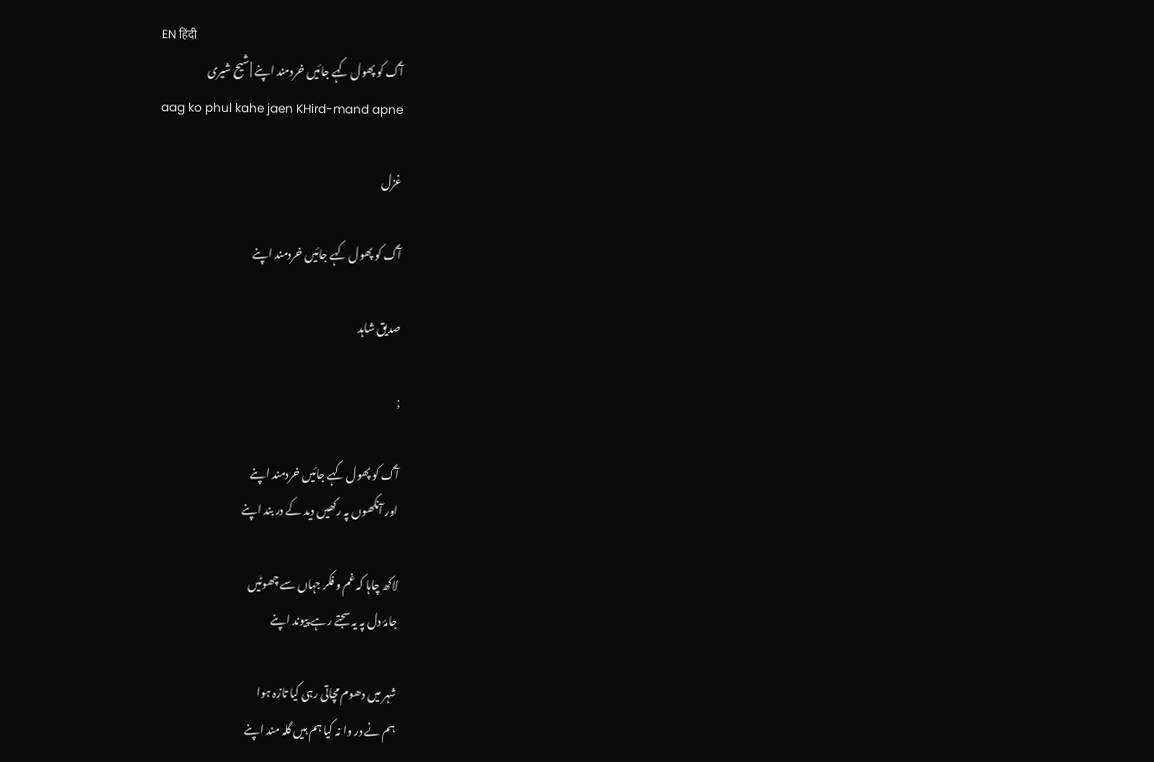EN हिंदी
آگ کو پھول کہے جائیں خردمند اپنے | شیح شیری
aag ko phul kahe jaen KHird-mand apne

غزل

آگ کو پھول کہے جائیں خردمند اپنے

صدیق شاہد

;

آگ کو پھول کہے جائیں خردمند اپنے
اور آنکھوں پہ رکھیں دید کے در بند اپنے

لاکھ چاہا کہ غم و فکر جہاں سے چھوٹیں
جامۂ دل پہ یہ سجتے رہے پیوند اپنے

شہر میں دھوم مچاتی رہی کیا تازہ ہوا
ہم نے در وا نہ کیا ہم ہیں گلہ مند اپنے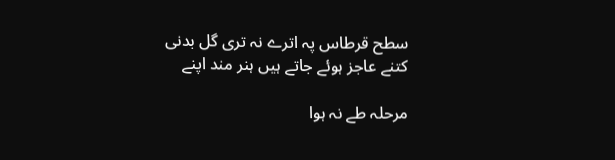سطح قرطاس پہ اترے نہ تری گل بدنی
کتنے عاجز ہوئے جاتے ہیں ہنر مند اپنے

مرحلہ طے نہ ہوا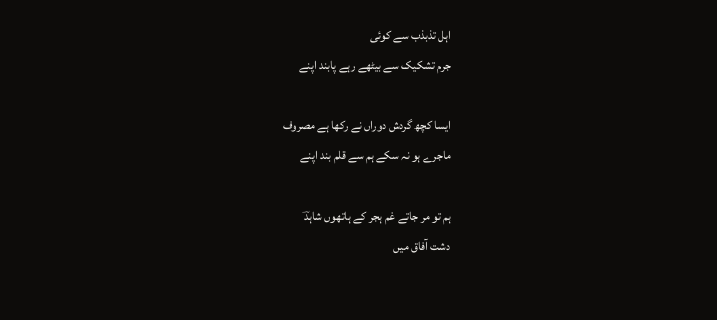اہل تذبذب سے کوئی
جرم تشکیک سے بیٹھے رہے پابند اپنے

ایسا کچھ گردش دوراں نے رکھا ہے مصروف
ماجرے ہو نہ سکے ہم سے قلم بند اپنے

ہم تو مر جاتے غم ہجر کے ہاتھوں شاہدؔ
دشت آفاق میں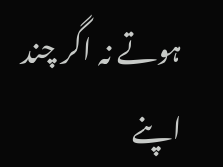ہوتے نہ اگر چند اپنے